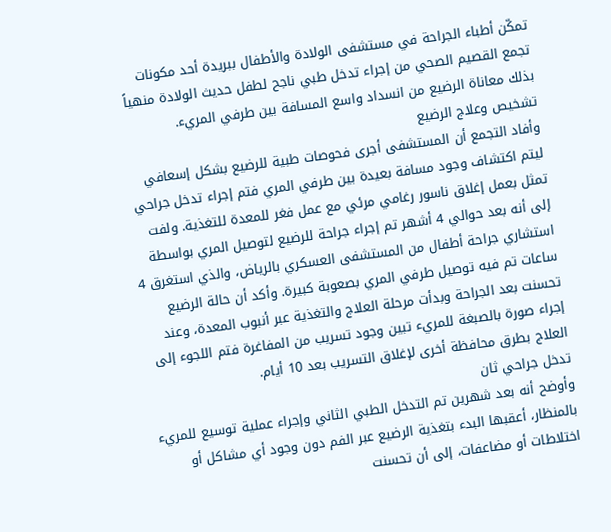تمكّن أطباء الجراحة في مستشفى الولادة والأطفال ببريدة أحد مكونات تجمع القصيم الصحي من إجراء تدخل طبي ناجح لطفل حديث الولادة منهياً بذلك معاناة الرضيع من انسداد واسع المسافة بين طرفي المريء.
تشخيص وعلاج الرضيع
وأفاد التجمع أن المستشفى أجرى فحوصات طبية للرضيع بشكل إسعافي ليتم اكتشاف وجود مسافة بعيدة بين طرفي المري فتم إجراء تدخل جراحي تمثل بعمل إغلاق ناسور رغامي مرئي مع عمل فغر للمعدة للتغذية. ولفت إلى أنه بعد حوالي 4 أشهر تم إجراء جراحة للرضيع لتوصيل المري بواسطة استشاري جراحة أطفال من المستشفى العسكري بالرياض، والذي استغرق 4 ساعات تم فيه توصيل طرفي المري بصعوبة كبيرة. وأكد أن حالة الرضيع تحسنت بعد الجراحة وبدأت مرحلة العلاج والتغذية عبر أنبوب المعدة، وعند إجراء صورة بالصبغة للمريء تبين وجود تسريب من المفاغرة فتم اللجوء إلى العلاج بطرق محافظة أخرى لإغلاق التسريب بعد 10 أيام.
تدخل جراحي ثان
وأوضح أنه بعد شهرين تم التدخل الطبي الثاني وإجراء عملية توسيع للمريء بالمنظار، أعقبها البدء بتغذية الرضيع عبر الفم دون وجود أي مشاكل أو اختلاطات أو مضاعفات، إلى أن تحسنت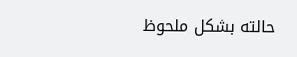حالته بشكل ملحوظ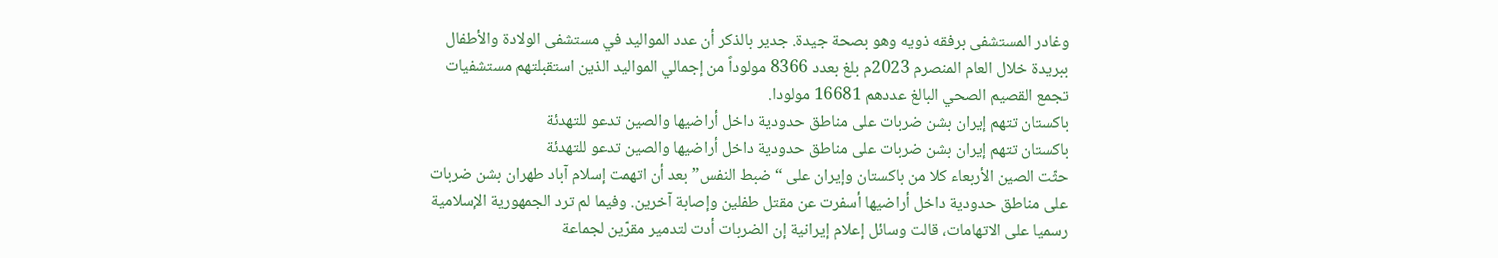وغادر المستشفى برفقه ذويه وهو بصحة جيدة. جدير بالذكر أن عدد المواليد في مستشفى الولادة والأطفال ببريدة خلال العام المنصرم 2023م بلغ بعدد 8366 مولوداً من إجمالي المواليد الذين استقبلتهم مستشفيات تجمع القصيم الصحي البالغ عددهم 16681 مولودا.
باكستان تتهم إيران بشن ضربات على مناطق حدودية داخل أراضيها والصين تدعو للتهدئة
باكستان تتهم إيران بشن ضربات على مناطق حدودية داخل أراضيها والصين تدعو للتهدئة
حثّت الصين الأربعاء كلا من باكستان وإيران على “ضبط النفس” بعد أن اتهمت إسلام آباد طهران بشن ضربات على مناطق حدودية داخل أراضيها أسفرت عن مقتل طفلين وإصابة آخرين. وفيما لم ترد الجمهورية الإسلامية رسميا على الاتهامات، قالت وسائل إعلام إيرانية إن الضربات أدت لتدمير مقرّين لجماعة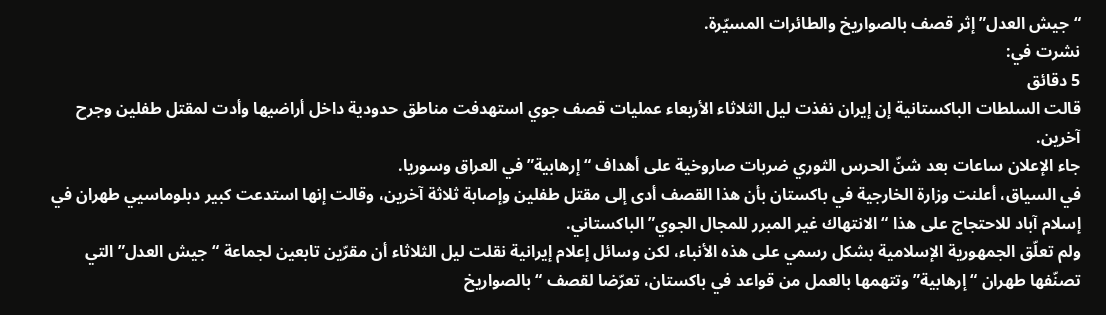“جيش العدل” إثر قصف بالصواريخ والطائرات المسيّرة.
نشرت في:
5 دقائق
قالت السلطات الباكستانية إن إيران نفذت ليل الثلاثاء الأربعاء عمليات قصف جوي استهدفت مناطق حدودية داخل أراضيها وأدت لمقتل طفلين وجرح آخرين.
جاء الإعلان ساعات بعد شنّ الحرس الثوري ضربات صاروخية على أهداف “إرهابية” في العراق وسوريا.
في السياق، أعلنت وزارة الخارجية في باكستان بأن هذا القصف أدى إلى مقتل طفلين وإصابة ثلاثة آخرين، وقالت إنها استدعت كبير دبلوماسيي طهران في إسلام آباد للاحتجاج على هذا “الانتهاك غير المبرر للمجال الجوي” الباكستاني.
ولم تعلّق الجمهورية الإسلامية بشكل رسمي على هذه الأنباء، لكن وسائل إعلام إيرانية نقلت ليل الثلاثاء أن مقرّين تابعين لجماعة “جيش العدل” التي تصنّفها طهران “إرهابية” وتتهمها بالعمل من قواعد في باكستان، تعرّضا لقصف “بالصواريخ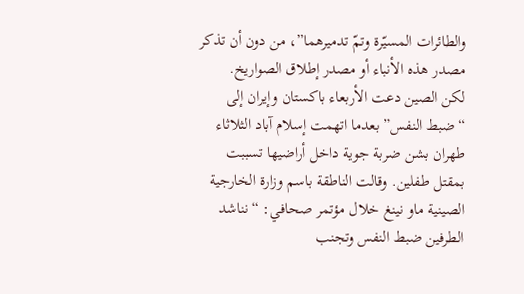والطائرات المسيّرة وتمّ تدميرهما”، من دون أن تذكر مصدر هذه الأنباء أو مصدر إطلاق الصواريخ.
لكن الصين دعت الأربعاء باكستان وإيران إلى “ضبط النفس” بعدما اتهمت إسلام آباد الثلاثاء طهران بشن ضربة جوية داخل أراضيها تسببت بمقتل طفلين. وقالت الناطقة باسم وزارة الخارجية الصينية ماو نينغ خلال مؤتمر صحافي: “نناشد الطرفين ضبط النفس وتجنب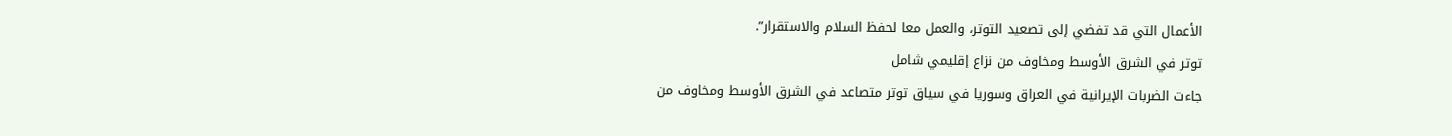الأعمال التي قد تفضي إلى تصعيد التوتر، والعمل معا لحفظ السلام والاستقرار”.
توتر في الشرق الأوسط ومخاوف من نزاع إقليمي شامل
جاءت الضربات الإيرانية في العراق وسوريا في سياق توتر متصاعد في الشرق الأوسط ومخاوف من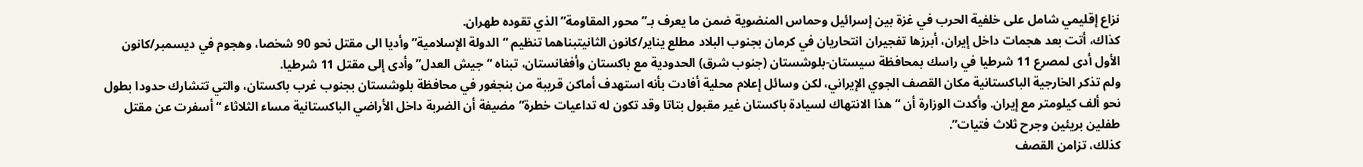نزاع إقليمي شامل على خلفية الحرب في غزة بين إسرائيل وحماس المنضوية ضمن ما يعرف بـ”محور المقاومة” الذي تقوده طهران.
كذاك، أتت بعد هجمات داخل إيران، أبرزها تفجيران انتحاريان في كرمان بجنوب البلاد مطلع يناير/كانون الثانيتبناهما تنظيم “الدولة الإسلامية” وأديا الى مقتل نحو 90 شخصا، وهجوم في ديسمبر/كانون الأول أدى لمصرع 11 شرطيا في راسك بمحافظة سيستان-بلوشستان (جنوب شرق) الحدودية مع باكستان وأفغانستان، تبناه “جيش العدل” وأدى إلى مقتل 11 شرطيا.
ولم تذكر الخارجية الباكستانية مكان القصف الجوي الإيراني، لكن وسائل إعلام محلية أفادت بأنه استهدف أماكن قريبة من بنجغور في محافظة بلوشستان بجنوب غرب باكستان، والتي تتشارك حدودا بطول نحو ألف كيلومتر مع إيران. وأكدت الوزارة أن “هذا الانتهاك لسيادة باكستان غير مقبول بتاتا وقد تكون له تداعيات خطرة” مضيفة أن الضربة داخل الأراضي الباكستانية مساء الثلاثاء “أسفرت عن مقتل طفلين بريئين وجرح ثلاث فتيات”.
كذلك، تزامن القصف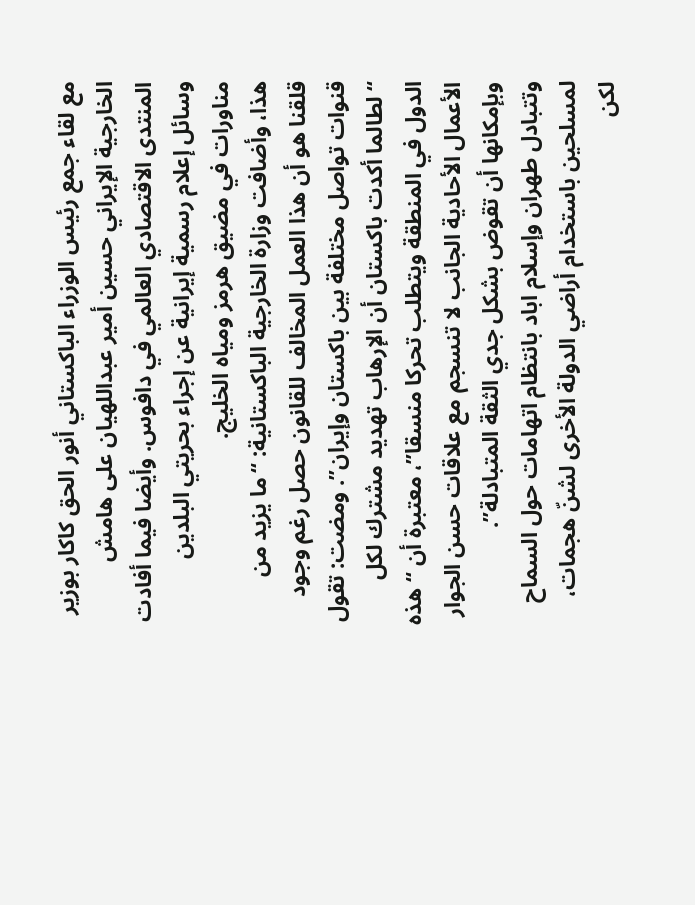مع لقاء جمع رئيس الوزراء الباكستاني أنور الحق كاكار بوزير الخارجية الإيراني حسين أمير عبداللهيان على هامش المنتدى الاقتصادي العالمي في دافوس. وأيضا فيما أفادت وسائل إعلام رسمية إيرانية عن إجراء بحريتي البلدين مناورات في مضيق هرمز ومياه الخليج.
هذا، وأضافت وزارة الخارجية الباكستانية: “ما يزيد من قلقنا هو أن هذا العمل المخالف للقانون حصل رغم وجود قنوات تواصل مختلفة بين باكستان وإيران”. ومضت: تقول “لطالما أكدت باكستان أن الإرهاب تهديد مشترك لكل الدول في المنطقة ويتطلب تحركا منسقا”، معتبرة أن “هذه الأعمال الأحادية الجانب لا تنسجم مع علاقات حسن الجوار وبإمكانها أن تقوض بشكل جدي الثقة المتبادلة”.
وتتبادل طهران وإسلام اباد بانتظام اتهامات حول السماح لمسلحين باستخدام أراضي الدولة الأخرى لشنّ هجمات، لكن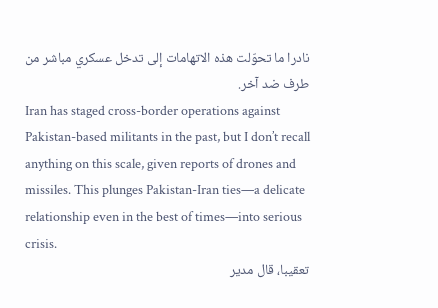نادرا ما تحوّلت هذه الاتهامات إلى تدخل عسكري مباشر من طرف ضد آخر.
Iran has staged cross-border operations against Pakistan-based militants in the past, but I don’t recall anything on this scale, given reports of drones and missiles. This plunges Pakistan-Iran ties—a delicate relationship even in the best of times—into serious crisis.
تعقيبا، قال مدير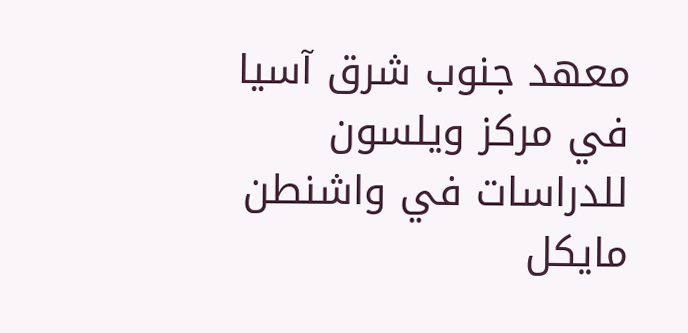معهد جنوب شرق آسيا في مركز ويلسون للدراسات في واشنطن مايكل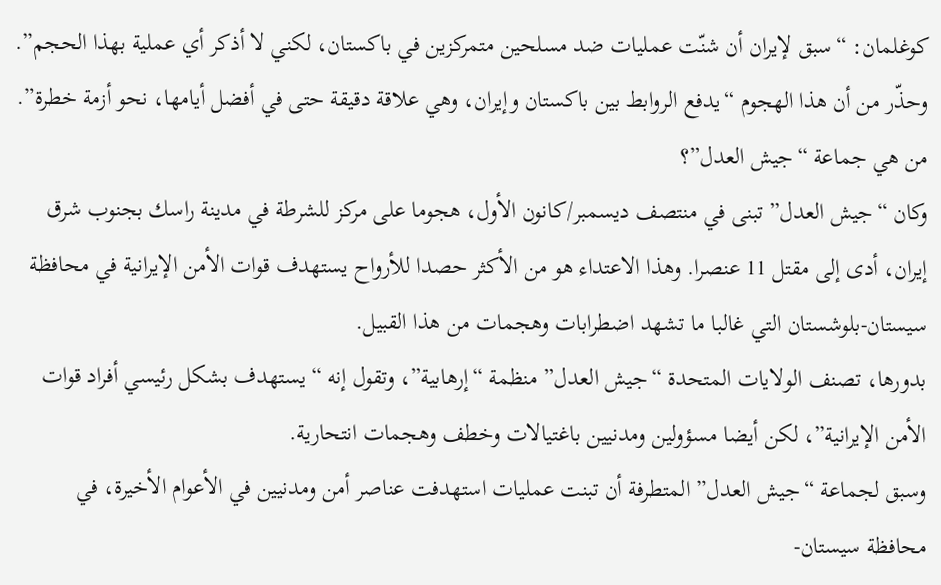كوغلمان: “سبق لإيران أن شنّت عمليات ضد مسلحين متمركزين في باكستان، لكني لا أذكر أي عملية بهذا الحجم”. وحذّر من أن هذا الهجوم “يدفع الروابط بين باكستان وإيران، وهي علاقة دقيقة حتى في أفضل أيامها، نحو أزمة خطرة”.
من هي جماعة “جيش العدل”؟
وكان “جيش العدل” تبنى في منتصف ديسمبر/كانون الأول، هجوما على مركز للشرطة في مدينة راسك بجنوب شرق إيران، أدى إلى مقتل 11 عنصرا. وهذا الاعتداء هو من الأكثر حصدا للأرواح يستهدف قوات الأمن الإيرانية في محافظة سيستان-بلوشستان التي غالبا ما تشهد اضطرابات وهجمات من هذا القبيل.
بدورها، تصنف الولايات المتحدة “جيش العدل” منظمة “إرهابية”، وتقول إنه “يستهدف بشكل رئيسي أفراد قوات الأمن الإيرانية”، لكن أيضا مسؤولين ومدنيين باغتيالات وخطف وهجمات انتحارية.
وسبق لجماعة “جيش العدل” المتطرفة أن تبنت عمليات استهدفت عناصر أمن ومدنيين في الأعوام الأخيرة، في محافظة سيستان-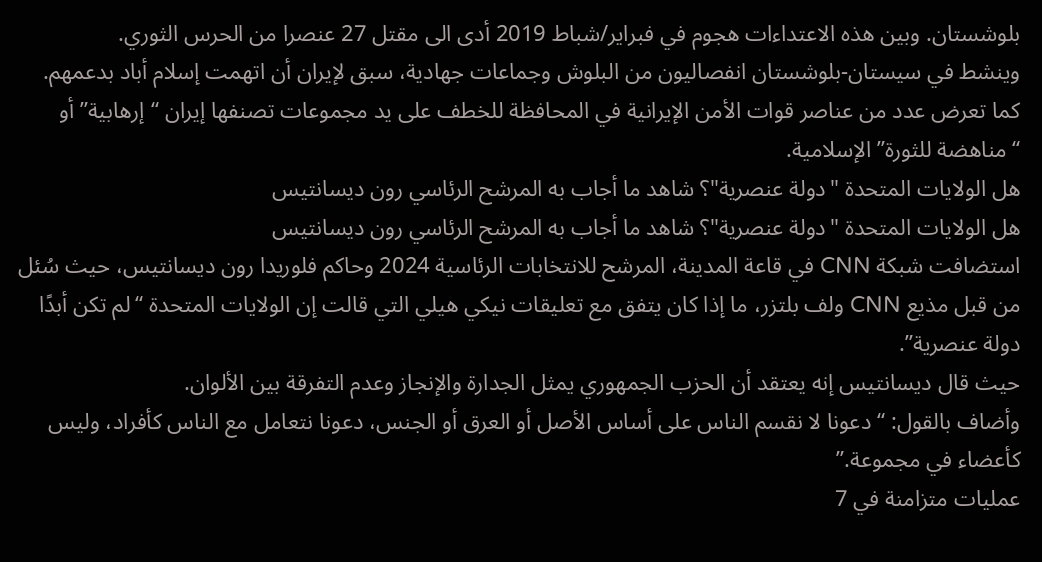بلوشستان. وبين هذه الاعتداءات هجوم في فبراير/شباط 2019 أدى الى مقتل 27 عنصرا من الحرس الثوري.
وينشط في سيستان-بلوشستان انفصاليون من البلوش وجماعات جهادية، سبق لإيران أن اتهمت إسلام أباد بدعمهم.
كما تعرض عدد من عناصر قوات الأمن الإيرانية في المحافظة للخطف على يد مجموعات تصنفها إيران “إرهابية” أو “مناهضة للثورة” الإسلامية.
هل الولايات المتحدة "دولة عنصرية"؟ شاهد ما أجاب به المرشح الرئاسي رون ديسانتيس
هل الولايات المتحدة "دولة عنصرية"؟ شاهد ما أجاب به المرشح الرئاسي رون ديسانتيس
استضافت شبكة CNN في قاعة المدينة، المرشح للانتخابات الرئاسية 2024 وحاكم فلوريدا رون ديسانتيس، حيث سُئل من قبل مذيع CNN ولف بلتزر، ما إذا كان يتفق مع تعليقات نيكي هيلي التي قالت إن الولايات المتحدة “لم تكن أبدًا دولة عنصرية”.
حيث قال ديسانتيس إنه يعتقد أن الحزب الجمهوري يمثل الجدارة والإنجاز وعدم التفرقة بين الألوان.
وأضاف بالقول: “دعونا لا نقسم الناس على أساس الأصل أو العرق أو الجنس، دعونا نتعامل مع الناس كأفراد، وليس كأعضاء في مجموعة.”
عمليات متزامنة في 7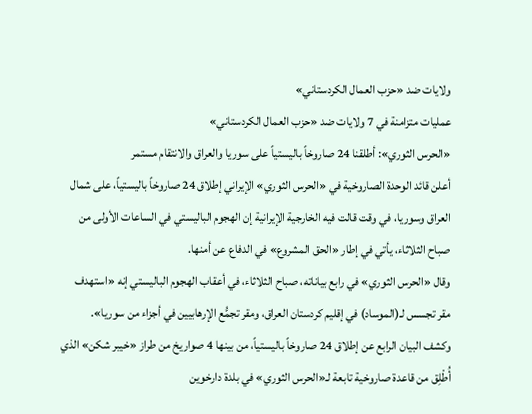ولايات ضد «حزب العمال الكردستاني»
عمليات متزامنة في 7 ولايات ضد «حزب العمال الكردستاني»
«الحرس الثوري»: أطلقنا 24 صاروخاً باليستياً على سوريا والعراق والانتقام مستمر
أعلن قائد الوحدة الصاروخية في «الحرس الثوري» الإيراني إطلاق 24 صاروخاً باليستياً، على شمال العراق وسوريا، في وقت قالت فيه الخارجية الإيرانية إن الهجوم الباليستي في الساعات الأولى من صباح الثلاثاء، يأتي في إطار «الحق المشروع» في الدفاع عن أمنها.
وقال «الحرس الثوري» في رابع بياناته، صباح الثلاثاء، في أعقاب الهجوم الباليستي إنه «استهدف مقر تجسس لـ(الموساد) في إقليم كردستان العراق، ومقر تجمُّع الإرهابيين في أجزاء من سوريا».
وكشف البيان الرابع عن إطلاق 24 صاروخاً باليستياً، من بينها 4 صواريخ من طراز «خيبر شكن» الذي أُطْلِق من قاعدة صاروخية تابعة لـ«الحرس الثوري» في بلدة دارخوين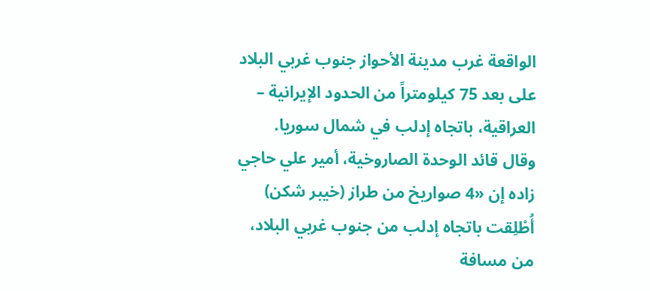الواقعة غرب مدينة الأحواز جنوب غربي البلاد على بعد 75 كيلومتراً من الحدود الإيرانية – العراقية، باتجاه إدلب في شمال سوريا.
وقال قائد الوحدة الصاروخية، أمير علي حاجي زاده إن «4 صواريخ من طراز (خيبر شكن) أُطْلِقت باتجاه إدلب من جنوب غربي البلاد، من مسافة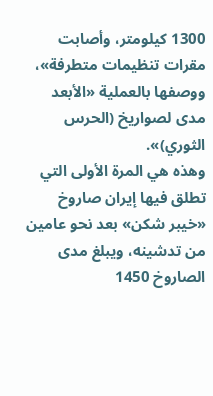1300 كيلومتر، وأصابت مقرات تنظيمات متطرفة»، ووصفها بالعملية «الأبعد مدى لصواريخ (الحرس الثوري)».
وهذه هي المرة الأولى التي تطلق فيها إيران صاروخ «خيبر شكن» بعد نحو عامين من تدشينه، ويبلغ مدى الصاروخ 1450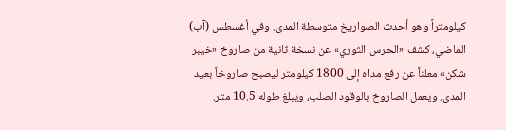كيلومتراً وهو أحدث الصواريخ متوسطة المدى. وفي أغسطس (آب) الماضي، كشف «الحرس الثوري» عن نسخة ثانية من صاروخ «خيبر شكن» معلناً عن رفع مداه إلى 1800 كيلومتر ليصبح صاروخاً بعيد المدى. ويعمل الصاروخ بالوقود الصلب، ويبلغ طوله 10.5 متر.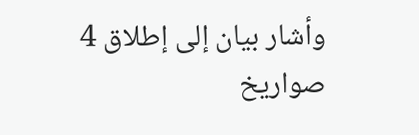وأشار بيان إلى إطلاق 4 صواريخ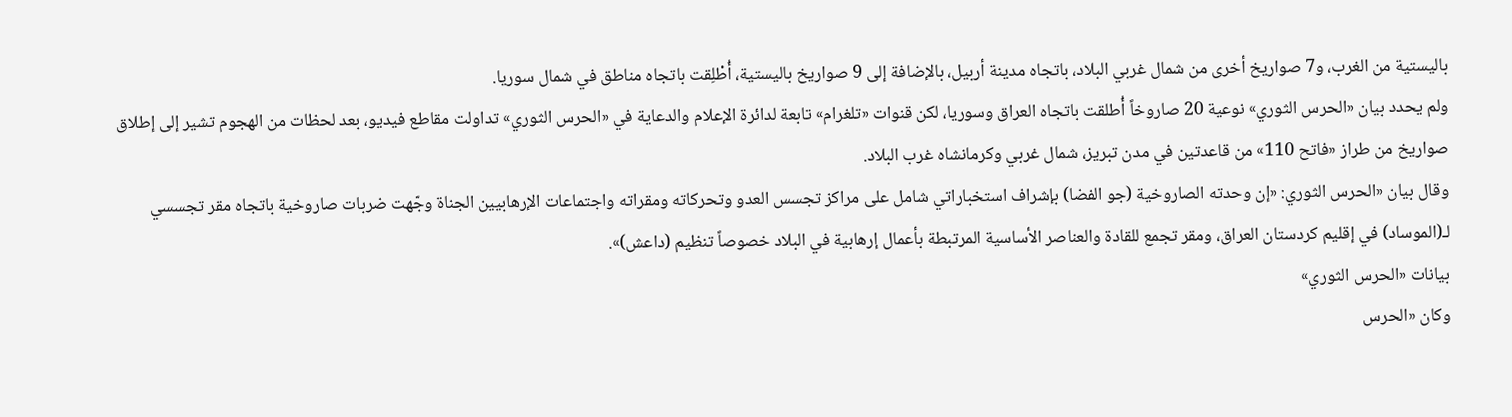باليستية من الغرب، و7 صواريخ أخرى من شمال غربي البلاد، باتجاه مدينة أربيل، بالإضافة إلى 9 صواريخ باليستية، أُطْلِقت باتجاه مناطق في شمال سوريا.
ولم يحدد بيان «الحرس الثوري» نوعية 20 صاروخاً أُطلقت باتجاه العراق وسوريا، لكن قنوات «تلغرام» تابعة لدائرة الإعلام والدعاية في «الحرس الثوري» تداولت مقاطع فيديو، بعد لحظات من الهجوم تشير إلى إطلاق صواريخ من طراز «فاتح 110» من قاعدتين في مدن تبريز، شمال غربي وكرمانشاه غرب البلاد.
وقال بيان «الحرس الثوري: «إن وحدته الصاروخية (جو الفضا) بإشراف استخباراتي شامل على مراكز تجسس العدو وتحركاته ومقراته واجتماعات الإرهابيين الجناة وجّهت ضربات صاروخية باتجاه مقر تجسسي لـ(الموساد) في إقليم كردستان العراق، ومقر تجمع للقادة والعناصر الأساسية المرتبطة بأعمال إرهابية في البلاد خصوصاً تنظيم (داعش)».
بيانات «الحرس الثوري»
وكان «الحرس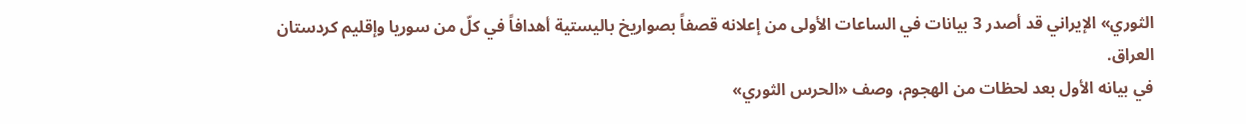الثوري» الإيراني قد أصدر 3 بيانات في الساعات الأولى من إعلانه قصفاً بصواريخ باليستية أهدافاً في كلّ من سوريا وإقليم كردستان العراق.
في بيانه الأول بعد لحظات من الهجوم، وصف «الحرس الثوري»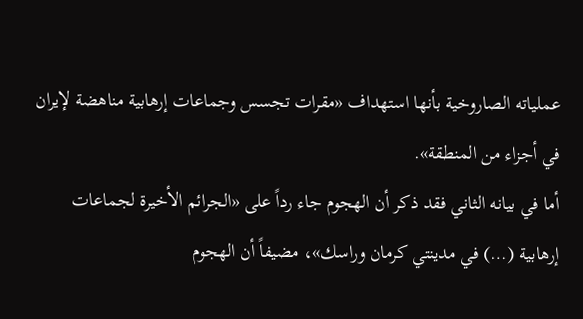عملياته الصاروخية بأنها استهداف «مقرات تجسس وجماعات إرهابية مناهضة لإيران في أجزاء من المنطقة».
أما في بيانه الثاني فقد ذكر أن الهجوم جاء رداً على «الجرائم الأخيرة لجماعات إرهابية (…) في مدينتي كرمان وراسك»، مضيفاً أن الهجوم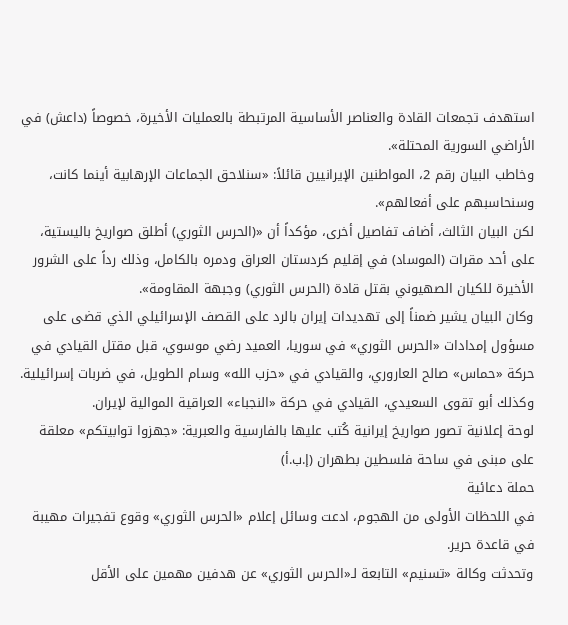استهدف تجمعات القادة والعناصر الأساسية المرتبطة بالعمليات الأخيرة، خصوصاً (داعش) في الأراضي السورية المحتلة».
وخاطب البيان رقم 2، المواطنين الإيرانيين قائلاً: «سنلاحق الجماعات الإرهابية أينما كانت، وسنحاسبهم على أفعالهم».
لكن البيان الثالث، أضاف تفاصيل أخرى، مؤكداً أن «(الحرس الثوري) أطلق صواريخ باليستية، على أحد مقرات (الموساد) في إقليم كردستان العراق ودمره بالكامل، وذلك رداً على الشرور الأخيرة للكيان الصهيوني بقتل قادة (الحرس الثوري) وجبهة المقاومة».
وكان البيان يشير ضمناً إلى تهديدات إيران بالرد على القصف الإسرائيلي الذي قضى على مسؤول إمدادات «الحرس الثوري» في سوريا، العميد رضي موسوي، قبل مقتل القيادي في حركة «حماس» صالح العاروري، والقيادي في «حزب الله» وسام الطويل، في ضربات إسرائيلية. وكذلك أبو تقوى السعيدي، القيادي في حركة «النجباء» العراقية الموالية لإيران.
لوحة إعلانية تصور صواريخ إيرانية كُتب عليها بالفارسية والعبرية: «جهزوا توابيتكم» معلقة على مبنى في ساحة فلسطين بطهران (إ.ب.أ)
حملة دعائية
في اللحظات الأولى من الهجوم، ادعت وسائل إعلام «الحرس الثوري» وقوع تفجيرات مهيبة في قاعدة حرير.
وتحدثت وكالة «تسنيم» التابعة لـ«الحرس الثوري» عن هدفين مهمين على الأقل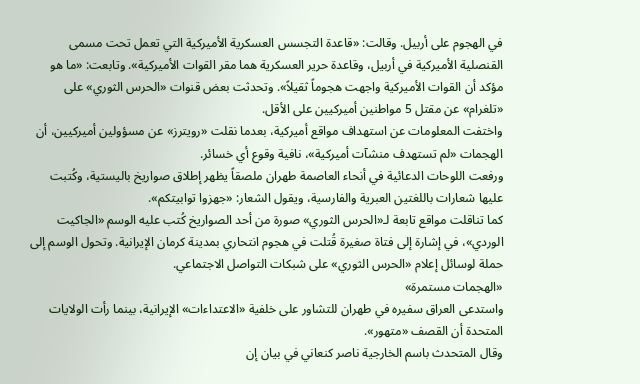في الهجوم على أربيل. وقالت: «قاعدة التجسس العسكرية الأميركية التي تعمل تحت مسمى القنصلية الأميركية في أربيل، وقاعدة حرير العسكرية هما مقر القوات الأميركية». وتابعت: «ما هو مؤكد أن القوات الأميركية واجهت هجوماً ثقيلاً». وتحدثت بعض قنوات «الحرس الثوري» على «تلغرام» عن مقتل 5 مواطنين أميركيين على الأقل.
واختفت المعلومات عن استهداف مواقع أميركية، بعدما نقلت «رويترز» عن مسؤولين أميركيين، أن الهجمات «لم تستهدف منشآت أميركية»، نافية وقوع أي خسائر.
ورفعت اللوحات الدعائية في أنحاء العاصمة طهران ملصقاً يظهر إطلاق صواريخ باليستية، وكُتبت عليها شعارات باللغتين العبرية والفارسية، ويقول الشعار: «جهزوا توابيتكم».
كما تناقلت مواقع تابعة لـ«الحرس الثوري» صورة من أحد الصواريخ كُتب عليه الوسم «الجاكيت الوردي»، في إشارة إلى فتاة صغيرة قُتلت في هجوم انتحاري بمدينة كرمان الإيرانية. وتحول الوسم إلى حملة لوسائل إعلام «الحرس الثوري» على شبكات التواصل الاجتماعي.
«الهجمات مستمرة»
واستدعى العراق سفيره في طهران للتشاور على خلفية «الاعتداءات» الإيرانية، بينما رأت الولايات المتحدة أن القصف «متهور».
وقال المتحدث باسم الخارجية ناصر كنعاني في بيان إن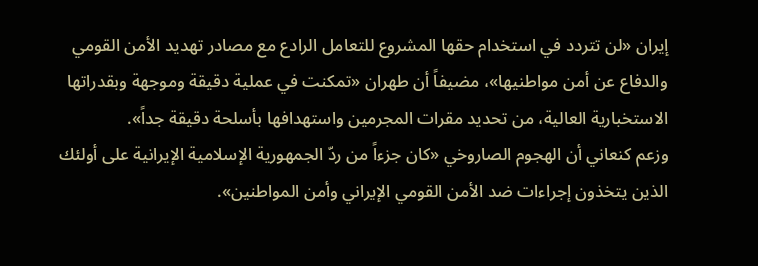إيران «لن تتردد في استخدام حقها المشروع للتعامل الرادع مع مصادر تهديد الأمن القومي والدفاع عن أمن مواطنيها»، مضيفاً أن طهران «تمكنت في عملية دقيقة وموجهة وبقدراتها الاستخبارية العالية، من تحديد مقرات المجرمين واستهدافها بأسلحة دقيقة جداً».
وزعم كنعاني أن الهجوم الصاروخي «كان جزءاً من ردّ الجمهورية الإسلامية الإيرانية على أولئك الذين يتخذون إجراءات ضد الأمن القومي الإيراني وأمن المواطنين».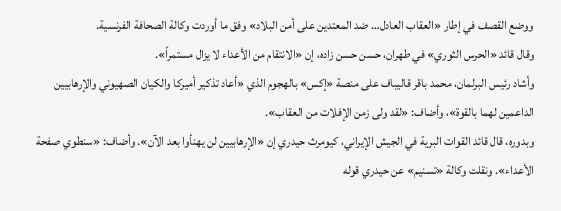ووضع القصف في إطار «العقاب العادل… ضد المعتدين على أمن البلاد» وفق ما أوردت وكالة الصحافة الفرنسية.
وقال قائد «الحرس الثوري» في طهران، حسن حسن زاده، إن «الانتقام من الأعداء لا يزال مستمراً».
وأشاد رئيس البرلمان، محمد باقر قاليباف على منصة «إكس» بالهجوم الذي «أعاد تذكير أميركا والكيان الصهيوني والإرهابيين الداعمين لهما بالقوة»، وأضاف: «لقد ولى زمن الإفلات من العقاب».
وبدوره، قال قائد القوات البرية في الجيش الإيراني، كيومرث حيدري إن «الإرهابيين لن يهنأوا بعد الآن». وأضاف: «سنطوي صفحة الأعداء». ونقلت وكالة «تسنيم» عن حيدري قوله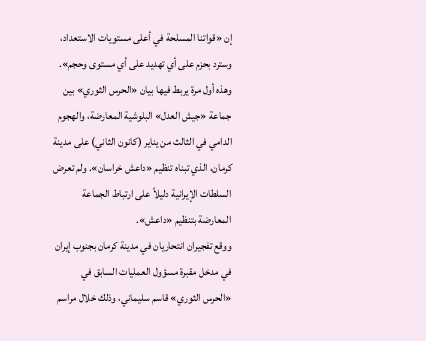إن «قواتنا المسلحة في أعلى مستويات الاستعداد، وسترد بحزم على أي تهديد على أي مستوى وحجم».
وهذه أول مرة يربط فيها بيان «الحرس الثوري» بين جماعة «جيش العدل» البلوشية المعارضة، والهجوم الدامي في الثالث من يناير (كانون الثاني) على مدينة كرمان، الذي تبناه تنظيم «داعش خراسان». ولم تعرض السلطات الإيرانية دليلاً على ارتباط الجماعة المعارضة بتنظيم «داعش».
ووقع تفجيران انتحاريان في مدينة كرمان بجنوب إيران في مدخل مقبرة مسؤول العمليات السابق في «الحرس الثوري» قاسم سليماني، وذلك خلال مراسم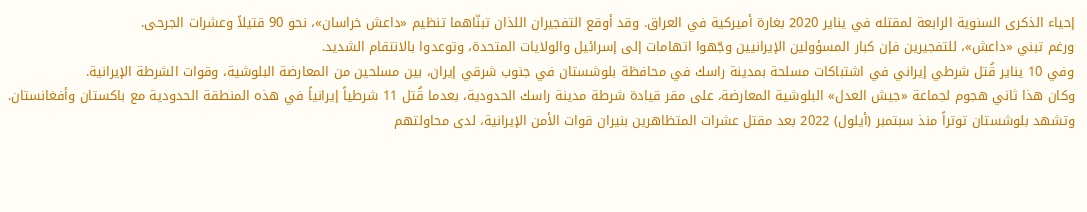إحياء الذكرى السنوية الرابعة لمقتله في يناير 2020 بغارة أميركية في العراق. وقد أوقع التفجيران اللذان تبنّاهما تنظيم «داعش خراسان»، نحو 90 قتيلاً وعشرات الجرحى.
ورغم تبني «داعش»، للتفجيرين فإن كبار المسؤولين الإيرانيين وجّهوا اتهامات إلى إسرائيل والولايات المتحدة، وتوعدوا بالانتقام الشديد.
وفي 10 يناير قُتل شرطي إيراني في اشتباكات مسلحة بمدينة راسك في محافظة بلوشستان في جنوب شرقي إيران، بين مسلحين من المعارضة البلوشية، وقوات الشرطة الإيرانية.
وكان هذا ثاني هجوم لجماعة «جيش العدل» البلوشية المعارضة، على مقر قيادة شرطة مدينة راسك الحدودية، بعدما قُتل 11 شرطياً إيرانياً في هذه المنطقة الحدودية مع باكستان وأفغانستان.
وتشهد بلوشستان توتراً منذ سبتمبر (أيلول) 2022 بعد مقتل عشرات المتظاهرين بنيران قوات الأمن الإيرانية، لدى محاولتهم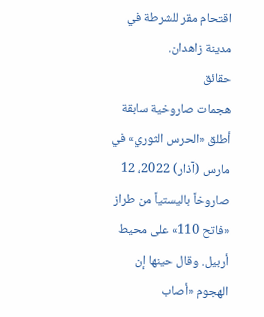اقتحام مقر للشرطة في مدينة زاهدان.
حقائق
هجمات صاروخية سابقة
أطلق «الحرس الثوري» في مارس (آذار) 2022، 12 صاروخاً باليستياً من طراز «فاتح 110» على محيط أربيل. وقال حينها إن الهجوم «أصاب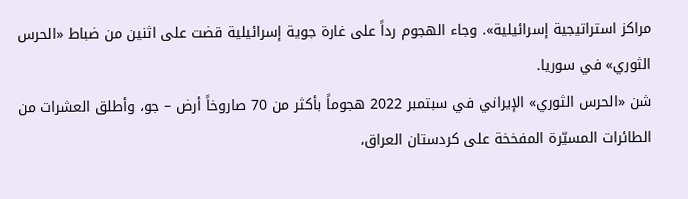مراكز استراتيجية إسرائيلية». وجاء الهجوم رداً على غارة جوية إسرائيلية قضت على اثنين من ضباط «الحرس الثوري» في سوريا.
شن «الحرس الثوري» الإيراني في سبتمبر 2022 هجوماً بأكثر من 70 صاروخاً أرض – جو، وأطلق العشرات من الطائرات المسيّرة المفخخة على كردستان العراق،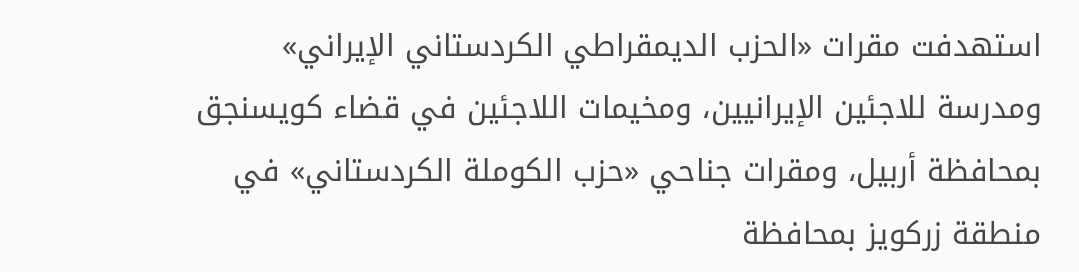استهدفت مقرات «الحزب الديمقراطي الكردستاني الإيراني» ومدرسة للاجئين الإيرانيين، ومخيمات اللاجئين في قضاء كويسنجق بمحافظة أربيل، ومقرات جناحي «حزب الكوملة الكردستاني» في منطقة زركويز بمحافظة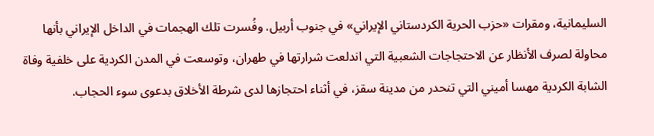السليمانية، ومقرات «حزب الحرية الكردستاني الإيراني» في جنوب أربيل. وفُسرت تلك الهجمات في الداخل الإيراني بأنها محاولة لصرف الأنظار عن الاحتجاجات الشعبية التي اندلعت شرارتها في طهران، وتوسعت في المدن الكردية على خلفية وفاة الشابة الكردية مهسا أميني التي تنحدر من مدينة سقز، في أثناء احتجازها لدى شرطة الأخلاق بدعوى سوء الحجاب.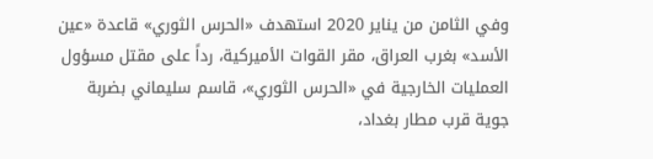وفي الثامن من يناير 2020 استهدف «الحرس الثوري» قاعدة «عين الأسد» بغرب العراق، مقر القوات الأميركية، رداً على مقتل مسؤول العمليات الخارجية في «الحرس الثوري»، قاسم سليماني بضربة جوية قرب مطار بغداد،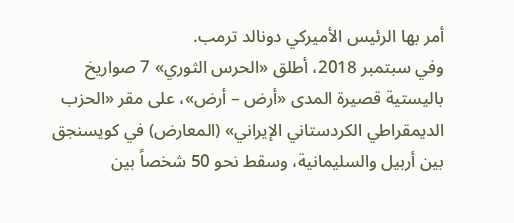أمر بها الرئيس الأميركي دونالد ترمب.
وفي سبتمبر 2018، أطلق «الحرس الثوري» 7 صواريخ باليستية قصيرة المدى «أرض – أرض»، على مقر «الحزب الديمقراطي الكردستاني الإيراني» (المعارض) في كويسنجق بين أربيل والسليمانية، وسقط نحو 50 شخصاً بين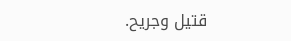قتيل وجريح.